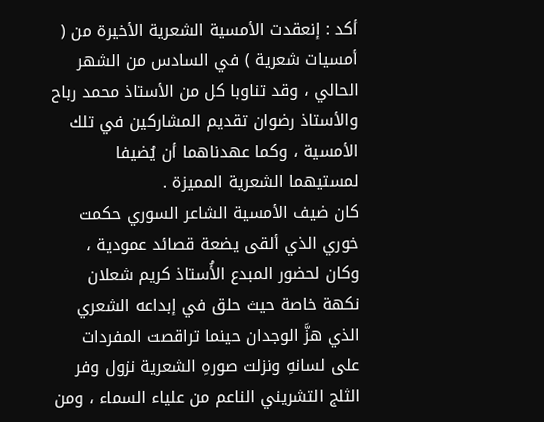أكد : إنعقدت الأمسية الشعرية الأخيرة من ( أمسيات شعرية ) في السادس من الشهر الحالي ، وقد تناوبا كل من الأستاذ محمد رباح والأستاذ رضوان تقديم المشاركين في تلك الأمسية ، وكما عهدناهما أن يُضيفا لمستيهما الشعرية المميزة .
كان ضيف الأمسية الشاعر السوري حكمت خوري الذي ألقى يضعة قصائد عمودية ، وكان لحضور المبدع الأُستاذ كريم شعلان نكهة خاصة حيث حلق في إبداعه الشعري الذي هزَّ الوجدان حينما تراقصت المفردات على لسانهِ ونزلت صورهِ الشعرية نزول وفر الثلج التشريني الناعم من علياء السماء ، ومن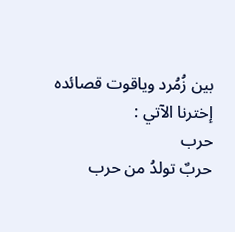بين زُمُرد وياقوت قصائده إخترنا الآتي :
حرب
حربٌ تولدُ من حرب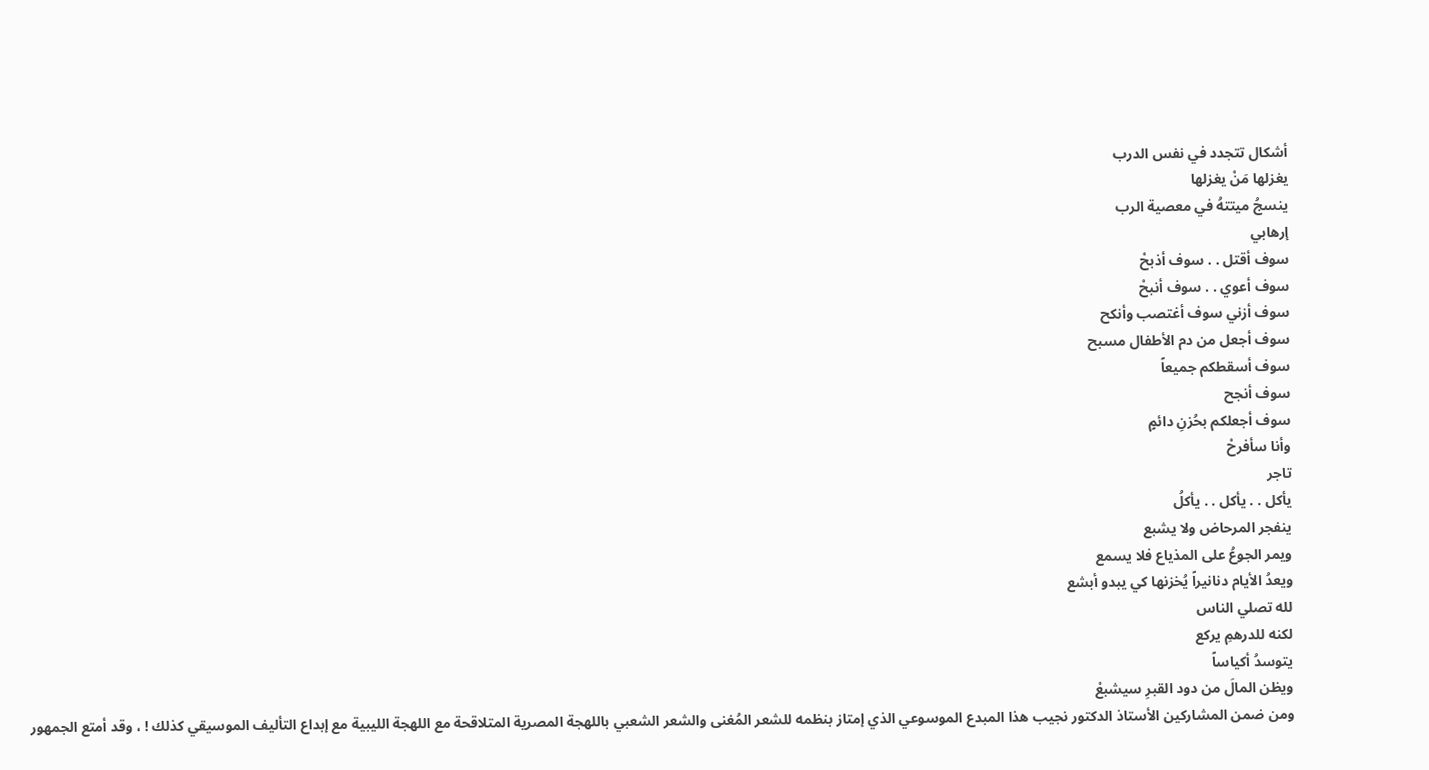أشكال تتجدد في نفس الدرب
يغزلها مَنْ يغزلها
ينسجُ ميتتهُ في معصية الرب
إرهابي
سوف أقتل . . سوف أذبحْ
سوف أعوي . . سوف أنبحْ
سوف أزني سوف أغتصب وأنكح
سوف أجعل من دم الأطفال مسبح
سوف أسقطكم جميعاً
سوف أنجح
سوف أجعلكم بحُزنِ دائمٍ
وأنا سأفرحْ
تاجر
يأكل . . يأكل . . يأكلُ
ينفجر المرحاض ولا يشبع
ويمر الجوعُ على المذياع فلا يسمع
ويعدُ الأيام دنانيراً يُخزنها كي يبدو أبشع
لله تصلي الناس
لكنه للدرهمِ يركع
يتوسدُ أكياساً
ويظن المالَ من دود القبرِ سيشبعْ
ومن ضمن المشاركين الأستاذ الدكتور نجيب هذا المبدع الموسوعي الذي إمتاز بنظمه للشعر المُغنى والشعر الشعبي باللهجة المصرية المتلاقحة مع اللهجة الليبية مع إبداع التأليف الموسيقي كذلك ! ، وقد أمتع الجمهور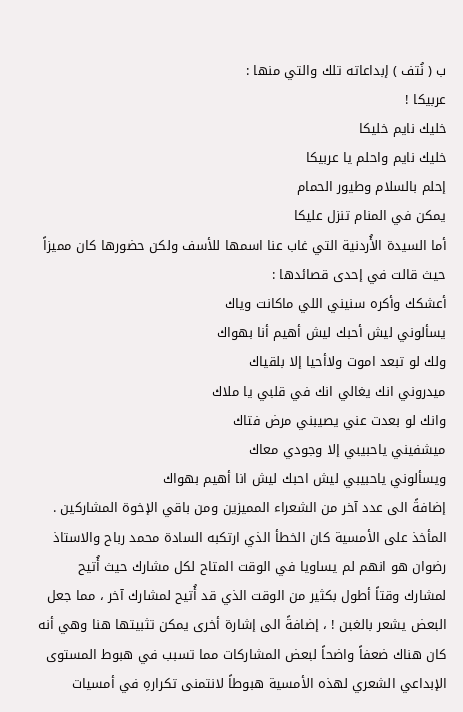ب ( نُتف ) إبداعاته تلك والتي منها :
عربيكا !
خليك نايم خليكا
خليك نايم واحلم يا عربيكا
إحلم بالسلام وطيور الحمام
يمكن في المنام تنزل عليكا
أما السيدة الأُردنية التي غاب عنا اسمها للأسف ولكن حضورها كان مميزاً حيث قالت في إحدى قصائدها :
أعشكك وأكره سنيني اللي ماكانت وياك
يسألوني ليش أحبك ليش أهيم أنا بهواك
ولك لو تبعد اموت ولاأحيا إلا بلقياك
ميدروني انك يغالي انك في قلبي يا ملاك
وانك لو بعدت عني يصيبني مرض فتاك
ميشفيني ياحبيبي إلا وجودي معاك
ويسألوني ياحبيبي ليش احبك ليش انا أهيم بهواك
إضافةً الى عدد آخر من الشعراء المميزين ومن باقي الإخوة المشاركين .
المأخذ على الأمسية كان الخطأ الذي ارتكبه السادة محمد رباح والاستاذ رضوان هو انهم لم يساويا في الوقت المتاح لكل مشارك حيث أُتيح لمشارك وقتاً أطول بكثير من الوقت الذي قد أُتيح لمشارك آخر ، مما جعل البعض يشعر بالغبن ! ، إضافةً الى إشارة أخرى يمكن تثبيتها هنا وهي أنه كان هناك ضعفاً واضحاً لبعض المشاركات مما تسبب في هبوط المستوى الإبداعي الشعري لهذه الأمسية هبوطاً لانتمنى تكرارهِ في أمسيات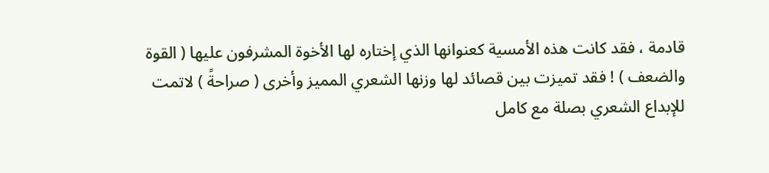قادمة ، فقد كانت هذه الأمسية كعنوانها الذي إختاره لها الأخوة المشرفون عليها ( القوة والضعف ) ! فقد تميزت بين قصائد لها وزنها الشعري المميز وأخرى ( صراحةً ) لاتمت للإبداع الشعري بصلة مع كامل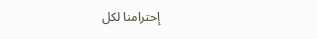إحترامنا لكل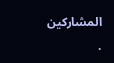المشاركين .